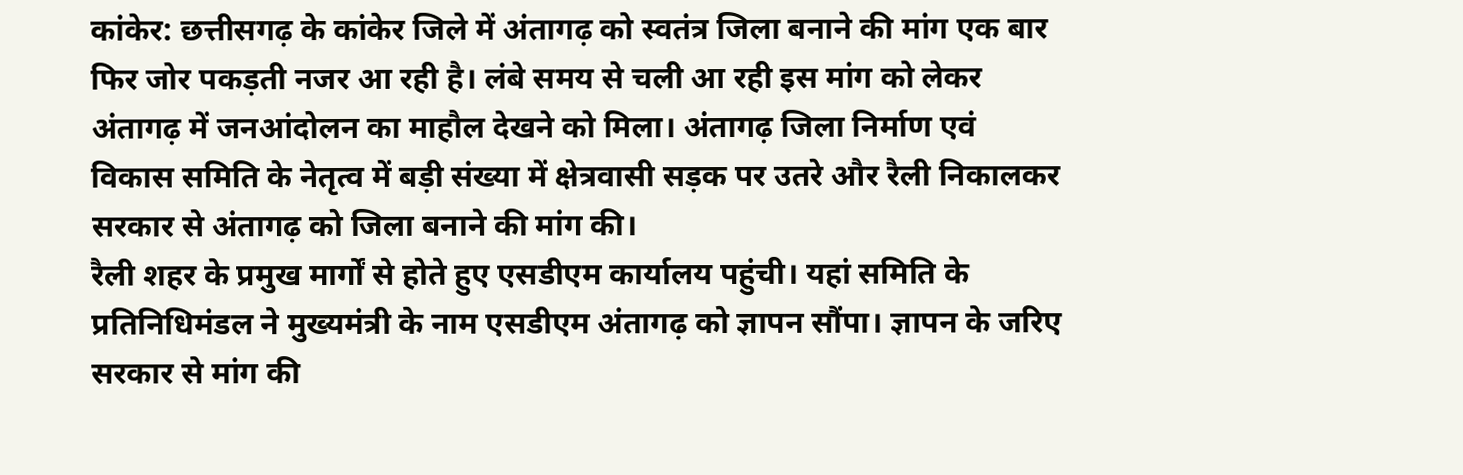कांकेर: छत्तीसगढ़ के कांकेर जिले में अंतागढ़ को स्वतंत्र जिला बनाने की मांग एक बार फिर जोर पकड़ती नजर आ रही है। लंबे समय से चली आ रही इस मांग को लेकर अंतागढ़ में जनआंदोलन का माहौल देखने को मिला। अंतागढ़ जिला निर्माण एवं विकास समिति के नेतृत्व में बड़ी संख्या में क्षेत्रवासी सड़क पर उतरे और रैली निकालकर सरकार से अंतागढ़ को जिला बनाने की मांग की।
रैली शहर के प्रमुख मार्गों से होते हुए एसडीएम कार्यालय पहुंची। यहां समिति के प्रतिनिधिमंडल ने मुख्यमंत्री के नाम एसडीएम अंतागढ़ को ज्ञापन सौंपा। ज्ञापन के जरिए सरकार से मांग की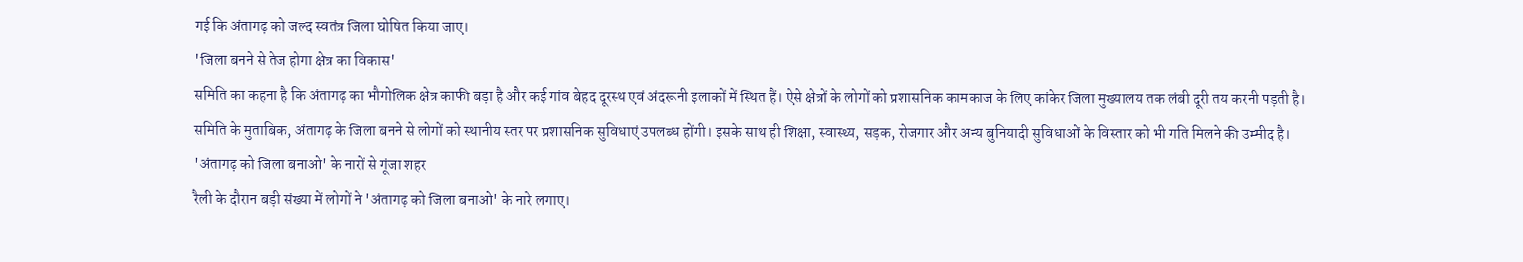गई कि अंतागढ़ को जल्द स्वतंत्र जिला घोषित किया जाए।
'जिला बनने से तेज होगा क्षेत्र का विकास'
समिति का कहना है कि अंतागढ़ का भौगोलिक क्षेत्र काफी बड़ा है और कई गांव बेहद दूरस्थ एवं अंदरूनी इलाकों में स्थित हैं। ऐसे क्षेत्रों के लोगों को प्रशासनिक कामकाज के लिए कांकेर जिला मुख्यालय तक लंबी दूरी तय करनी पड़ती है।
समिति के मुताबिक, अंतागढ़ के जिला बनने से लोगों को स्थानीय स्तर पर प्रशासनिक सुविधाएं उपलब्ध होंगी। इसके साथ ही शिक्षा, स्वास्थ्य, सड़क, रोजगार और अन्य बुनियादी सुविधाओं के विस्तार को भी गति मिलने की उम्मीद है।
'अंतागढ़ को जिला बनाओ' के नारों से गूंजा शहर
रैली के दौरान बड़ी संख्या में लोगों ने 'अंतागढ़ को जिला बनाओ' के नारे लगाए।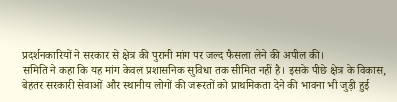प्रदर्शनकारियों ने सरकार से क्षेत्र की पुरानी मांग पर जल्द फैसला लेने की अपील की।
समिति ने कहा कि यह मांग केवल प्रशासनिक सुविधा तक सीमित नहीं है। इसके पीछे क्षेत्र के विकास, बेहतर सरकारी सेवाओं और स्थानीय लोगों की जरूरतों को प्राथमिकता देने की भावना भी जुड़ी हुई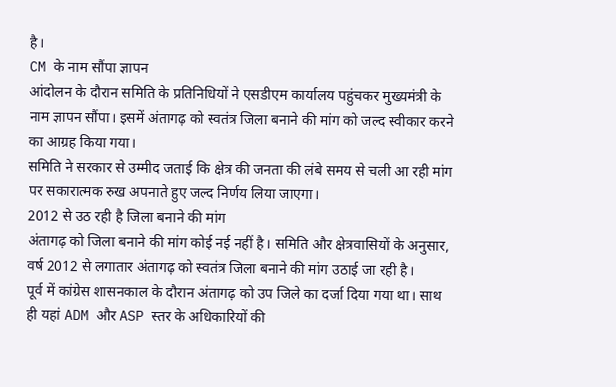है।
CM के नाम सौंपा ज्ञापन
आंदोलन के दौरान समिति के प्रतिनिधियों ने एसडीएम कार्यालय पहुंचकर मुख्यमंत्री के नाम ज्ञापन सौंपा। इसमें अंतागढ़ को स्वतंत्र जिला बनाने की मांग को जल्द स्वीकार करने का आग्रह किया गया।
समिति ने सरकार से उम्मीद जताई कि क्षेत्र की जनता की लंबे समय से चली आ रही मांग पर सकारात्मक रुख अपनाते हुए जल्द निर्णय लिया जाएगा।
2012 से उठ रही है जिला बनाने की मांग
अंतागढ़ को जिला बनाने की मांग कोई नई नहीं है। समिति और क्षेत्रवासियों के अनुसार, वर्ष 2012 से लगातार अंतागढ़ को स्वतंत्र जिला बनाने की मांग उठाई जा रही है।
पूर्व में कांग्रेस शासनकाल के दौरान अंतागढ़ को उप जिले का दर्जा दिया गया था। साथ ही यहां ADM और ASP स्तर के अधिकारियों की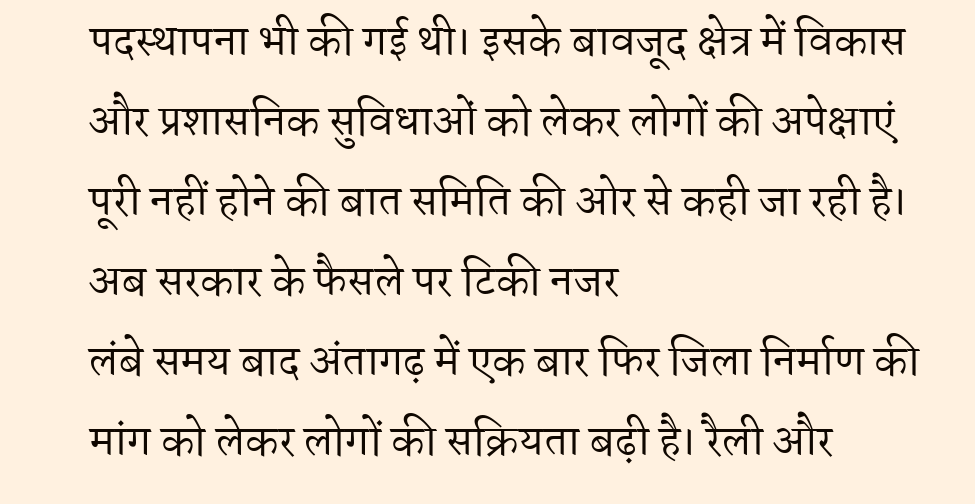पदस्थापना भी की गई थी। इसके बावजूद क्षेत्र में विकास और प्रशासनिक सुविधाओं को लेकर लोगों की अपेक्षाएं पूरी नहीं होने की बात समिति की ओर से कही जा रही है।
अब सरकार के फैसले पर टिकी नजर
लंबे समय बाद अंतागढ़ में एक बार फिर जिला निर्माण की मांग को लेकर लोगों की सक्रियता बढ़ी है। रैली और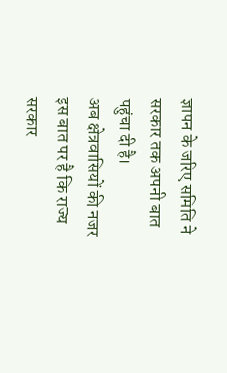ज्ञापन के जरिए समिति ने सरकार तक अपनी बात पहुंचा दी है।
अब क्षेत्रवासियों की नजर इस बात पर है कि राज्य सरकार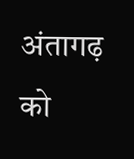अंतागढ़ को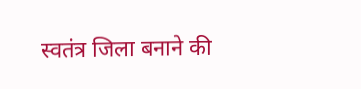स्वतंत्र जिला बनाने की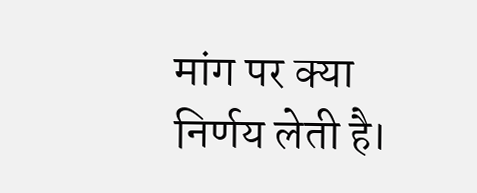मांग पर क्या निर्णय लेती है।